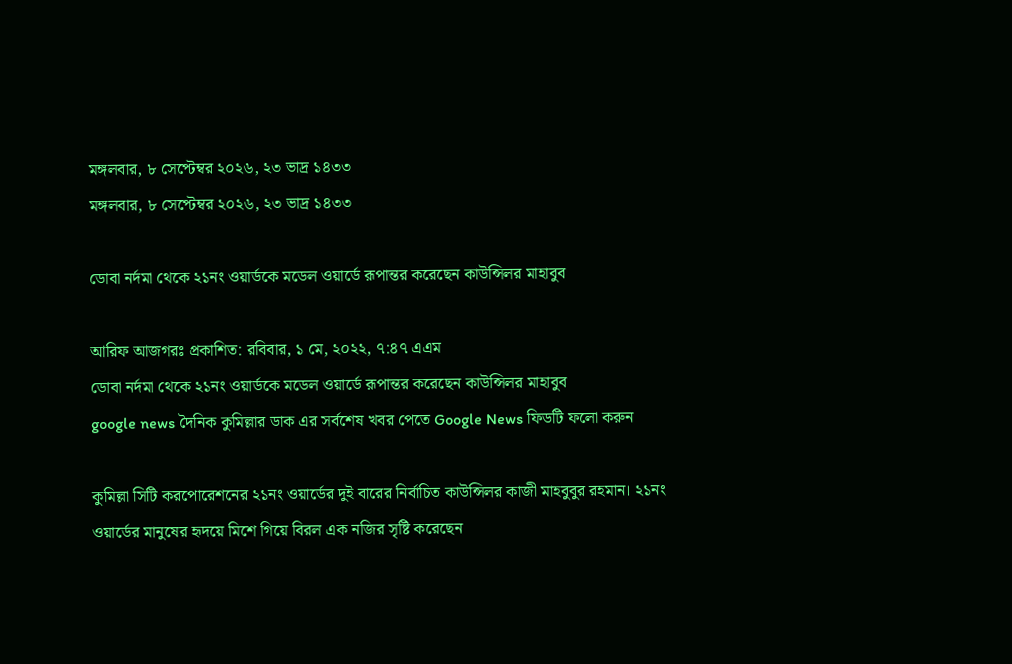মঙ্গলবার, ৮ সেপ্টেম্বর ২০২৬, ২৩ ভাদ্র ১৪৩৩
মঙ্গলবার, ৮ সেপ্টেম্বর ২০২৬, ২৩ ভাদ্র ১৪৩৩

ডোবা নর্দমা থেকে ২১নং ওয়ার্ডকে মডেল ওয়ার্ডে রূপান্তর করেছেন কাউন্সিলর মাহাবুব

আরিফ আজগরঃ প্রকাশিত: রবিবার, ১ মে, ২০২২, ৭:৪৭ এএম
ডোবা নর্দমা থেকে ২১নং ওয়ার্ডকে মডেল ওয়ার্ডে রূপান্তর করেছেন কাউন্সিলর মাহাবুব
google news দৈনিক কুমিল্লার ডাক এর সর্বশেষ খবর পেতে Google News ফিডটি ফলো করুন

কুমিল্লা সিটি করপোরেশনের ২১নং ওয়ার্ডের দুই বারের নির্বাচিত কাউন্সিলর কাজী মাহবুবুর রহমান। ২১নং ওয়ার্ডের মানুষের হৃদয়ে মিশে গিয়ে বিরল এক নজির সৃষ্টি করেছেন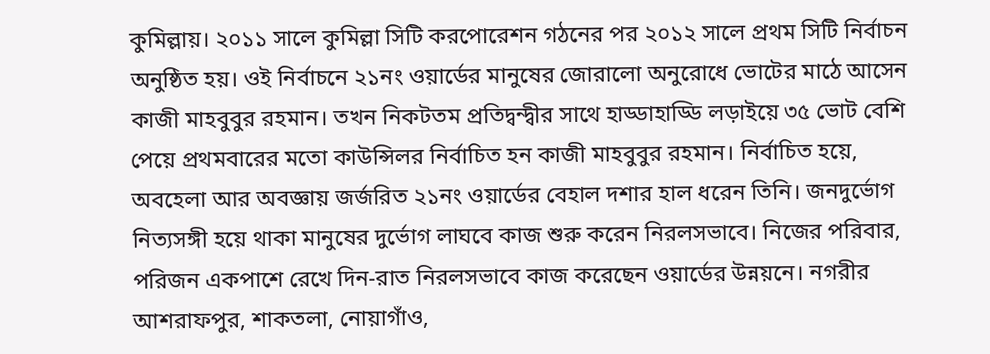কুমিল্লায়। ২০১১ সালে কুমিল্লা সিটি করপোরেশন গঠনের পর ২০১২ সালে প্রথম সিটি নির্বাচন অনুষ্ঠিত হয়। ওই নির্বাচনে ২১নং ওয়ার্ডের মানুষের জোরালো অনুরোধে ভোটের মাঠে আসেন কাজী মাহবুবুর রহমান। তখন নিকটতম প্রতিদ্বন্দ্বীর সাথে হাড্ডাহাড্ডি লড়াইয়ে ৩৫ ভোট বেশি পেয়ে প্রথমবারের মতো কাউন্সিলর নির্বাচিত হন কাজী মাহবুবুর রহমান। নির্বাচিত হয়ে, অবহেলা আর অবজ্ঞায় জর্জরিত ২১নং ওয়ার্ডের বেহাল দশার হাল ধরেন তিনি। জনদুর্ভোগ নিত্যসঙ্গী হয়ে থাকা মানুষের দুর্ভোগ লাঘবে কাজ শুরু করেন নিরলসভাবে। নিজের পরিবার, পরিজন একপাশে রেখে দিন-রাত নিরলসভাবে কাজ করেছেন ওয়ার্ডের উন্নয়নে। নগরীর আশরাফপুর, শাকতলা, নোয়াগাঁও,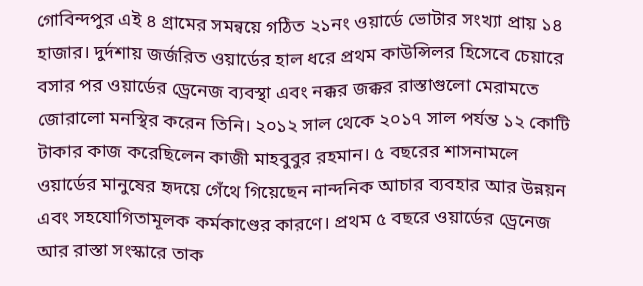গোবিন্দপুর এই ৪ গ্রামের সমন্বয়ে গঠিত ২১নং ওয়ার্ডে ভোটার সংখ্যা প্রায় ১৪ হাজার। দুর্দশায় জর্জরিত ওয়ার্ডের হাল ধরে প্রথম কাউন্সিলর হিসেবে চেয়ারে বসার পর ওয়ার্ডের ড্রেনেজ ব্যবস্থা এবং নক্কর জক্কর রাস্তাগুলো মেরামতে জোরালো মনস্থির করেন তিনি। ২০১২ সাল থেকে ২০১৭ সাল পর্যন্ত ১২ কোটি টাকার কাজ করেছিলেন কাজী মাহবুবুর রহমান। ৫ বছরের শাসনামলে ওয়ার্ডের মানুষের হৃদয়ে গেঁথে গিয়েছেন নান্দনিক আচার ব্যবহার আর উন্নয়ন এবং সহযোগিতামূলক কর্মকাণ্ডের কারণে। প্রথম ৫ বছরে ওয়ার্ডের ড্রেনেজ আর রাস্তা সংস্কারে তাক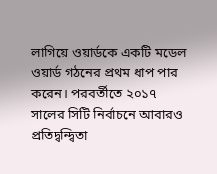লাগিয়ে ওয়ার্ডকে একটি মডেল ওয়ার্ড গঠনের প্রথম ধাপ পার করেন। পরবর্তীতে ২০১৭ সালের সিটি নির্বাচনে আবারও প্রতিদ্বন্দ্বিতা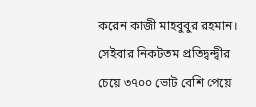করেন কাজী মাহবুবুর রহমান। সেইবার নিকটতম প্রতিদ্বন্দ্বীর চেয়ে ৩৭০০ ভোট বেশি পেয়ে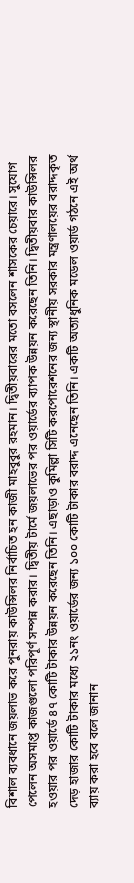বিশাল ব্যবধানে জয়লাভ করে পুনরায় কাউন্সিলর নির্বাচিত হন কাজী মাহবুবুর রহমান। দ্বিতীয়বারের মতো বসলেন শাসকের চেয়ারে। সুযোগ পেলেন অসমাপ্ত কাজগুলো পরিপূর্ণ সম্পন্ন করার। দ্বিতীয় টার্মে জয়লাভের পর ওয়ার্ডের ব্যাপক উন্নয়ন করেছেন তিনি। দ্বিতীয়বার কাউন্সিলর হওয়ার পর ওয়ার্ডে ৪৭ কোটি টাকার উন্নয়ন করেছেন তিনি। এছাড়াও কুমিল্লা সিটি করপোরেশনের জন্য স্থানীয় সরকার মন্ত্রণালয়ের বরাদ্দকৃত দেড় হাজার কোটি টাকার মধ্যে ২১নং ওয়ার্ডের জন্য ১০০ কোটি টাকার বরাদ্দ এনেছেন তিনি। একটি অত্যাধুনিক মডেল ওয়ার্ড গঠনে এই অর্থ ব্যায় করা হবে বলে জানান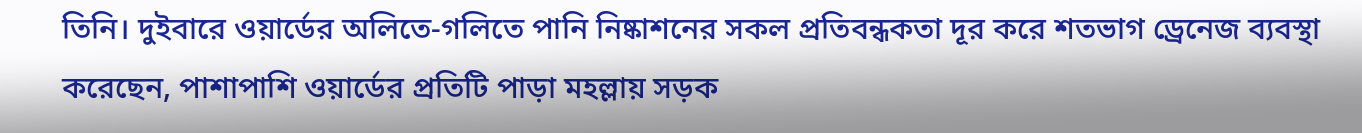তিনি। দুইবারে ওয়ার্ডের অলিতে-গলিতে পানি নিষ্কাশনের সকল প্রতিবন্ধকতা দূর করে শতভাগ ড্রেনেজ ব্যবস্থা করেছেন, পাশাপাশি ওয়ার্ডের প্রতিটি পাড়া মহল্লায় সড়ক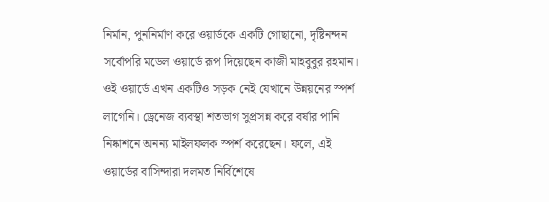নির্মান, পুননির্মাণ করে ওয়ার্ডকে একটি গোছানো, দৃষ্টিনন্দন সর্বোপরি মডেল ওয়ার্ডে রূপ দিয়েছেন কাজী মাহবুবুর রহমান। ওই ওয়ার্ডে এখন একটিও সড়ক নেই যেখানে উন্নয়নের স্পর্শ লাগেনি। ড্রেনেজ ব্যবস্থা শতভাগ সুপ্রসন্ন করে বর্ষার পানি নিষ্কাশনে অনন্য মাইলফলক স্পর্শ করেছেন। ফলে, এই ওয়ার্ডের বাসিন্দারা দলমত নির্বিশেষে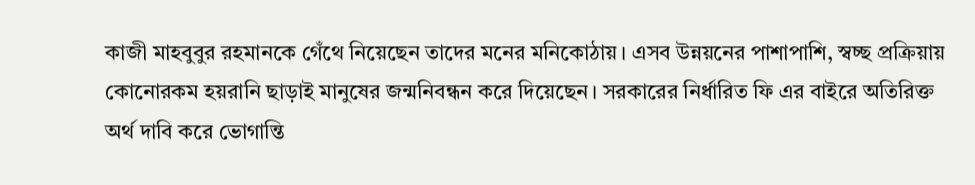কাজী মাহবুবুর রহমানকে গেঁথে নিয়েছেন তাদের মনের মনিকোঠায়। এসব উন্নয়নের পাশাপাশি, স্বচ্ছ প্রক্রিয়ায় কোনোরকম হয়রানি ছাড়াই মানুষের জন্মনিবন্ধন করে দিয়েছেন। সরকারের নির্ধারিত ফি এর বাইরে অতিরিক্ত অর্থ দাবি করে ভোগান্তি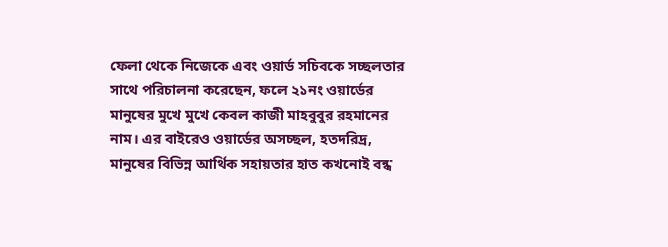ফেলা থেকে নিজেকে এবং ওয়ার্ড সচিবকে সচ্ছলতার সাথে পরিচালনা করেছেন, ফলে ২১নং ওয়ার্ডের মানুষের মুখে মুখে কেবল কাজী মাহবুবুর রহমানের নাম। এর বাইরেও ওয়ার্ডের অসচ্ছল, হতদরিদ্র, মানুষের বিভিন্ন আর্থিক সহায়তার হাত কখনোই বন্ধ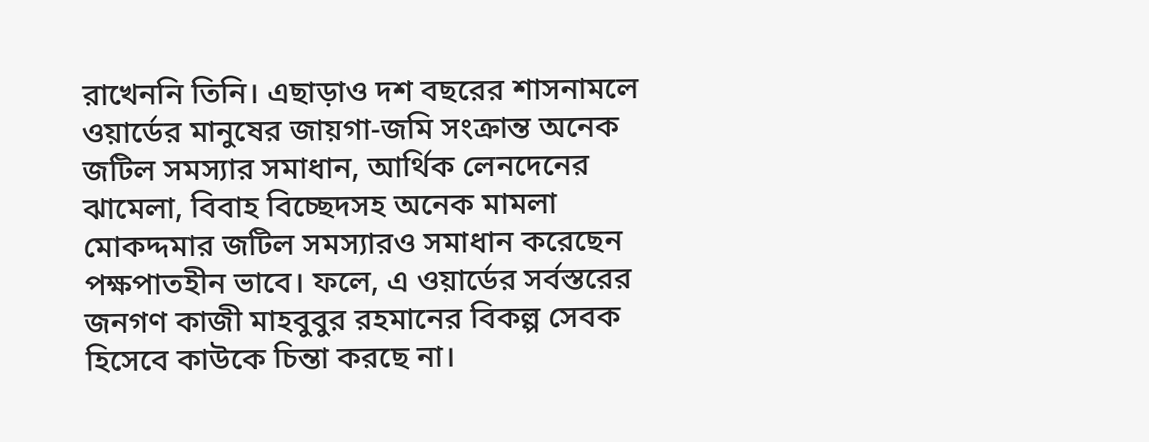রাখেননি তিনি। এছাড়াও দশ বছরের শাসনামলে ওয়ার্ডের মানুষের জায়গা-জমি সংক্রান্ত অনেক জটিল সমস্যার সমাধান, আর্থিক লেনদেনের ঝামেলা, বিবাহ বিচ্ছেদসহ অনেক মামলা মোকদ্দমার জটিল সমস্যারও সমাধান করেছেন পক্ষপাতহীন ভাবে। ফলে, এ ওয়ার্ডের সর্বস্তরের জনগণ কাজী মাহবুবুর রহমানের বিকল্প সেবক হিসেবে কাউকে চিন্তা করছে না।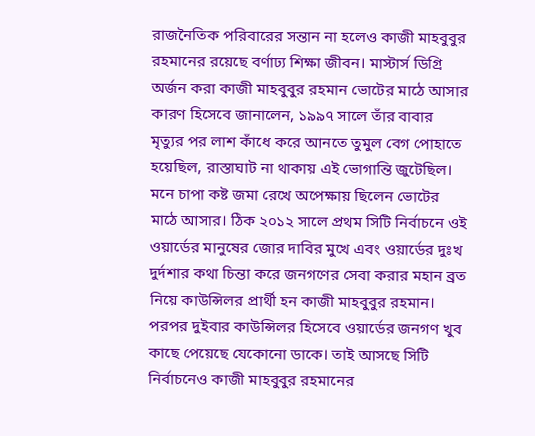রাজনৈতিক পরিবারের সন্তান না হলেও কাজী মাহবুবুর রহমানের রয়েছে বর্ণাঢ্য শিক্ষা জীবন। মাস্টার্স ডিগ্রি অর্জন করা কাজী মাহবুবুর রহমান ভোটের মাঠে আসার কারণ হিসেবে জানালেন, ১৯৯৭ সালে তাঁর বাবার মৃত্যুর পর লাশ কাঁধে করে আনতে তুমুল বেগ পোহাতে হয়েছিল, রাস্তাঘাট না থাকায় এই ভোগান্তি জুটেছিল। মনে চাপা কষ্ট জমা রেখে অপেক্ষায় ছিলেন ভোটের মাঠে আসার। ঠিক ২০১২ সালে প্রথম সিটি নির্বাচনে ওই ওয়ার্ডের মানুষের জোর দাবির মুখে এবং ওয়ার্ডের দুঃখ দুর্দশার কথা চিন্তা করে জনগণের সেবা করার মহান ব্রত নিয়ে কাউন্সিলর প্রার্থী হন কাজী মাহবুবুর রহমান। পরপর দুইবার কাউন্সিলর হিসেবে ওয়ার্ডের জনগণ খুব কাছে পেয়েছে যেকোনো ডাকে। তাই আসছে সিটি নির্বাচনেও কাজী মাহবুবুর রহমানের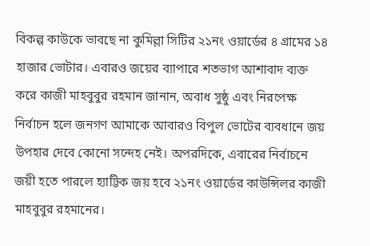বিকল্প কাউকে ভাবছে না কুমিল্লা সিটির ২১নং ওয়ার্ডের ৪ গ্রামের ১৪ হাজার ভোটার। এবারও জয়ের ব্যাপারে শতভাগ আশাবাদ ব্যক্ত করে কাজী মাহবুবুর রহমান জানান, অবাধ সুষ্ঠু এবং নিরপেক্ষ নির্বাচন হলে জনগণ আমাকে আবারও বিপুল ভোটের ব্যবধানে জয় উপহার দেবে কোনো সন্দেহ নেই। অপরদিকে, এবারের নির্বাচনে জয়ী হতে পারলে হ্যাট্টিক জয় হবে ২১নং ওয়ার্ডের কাউন্সিলর কাজী মাহবুবুর রহমানের।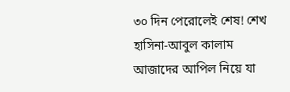৩০ দিন পেরোলেই শেষ! শেখ হাসিনা-আবুল কালাম আজাদের আপিল নিয়ে যা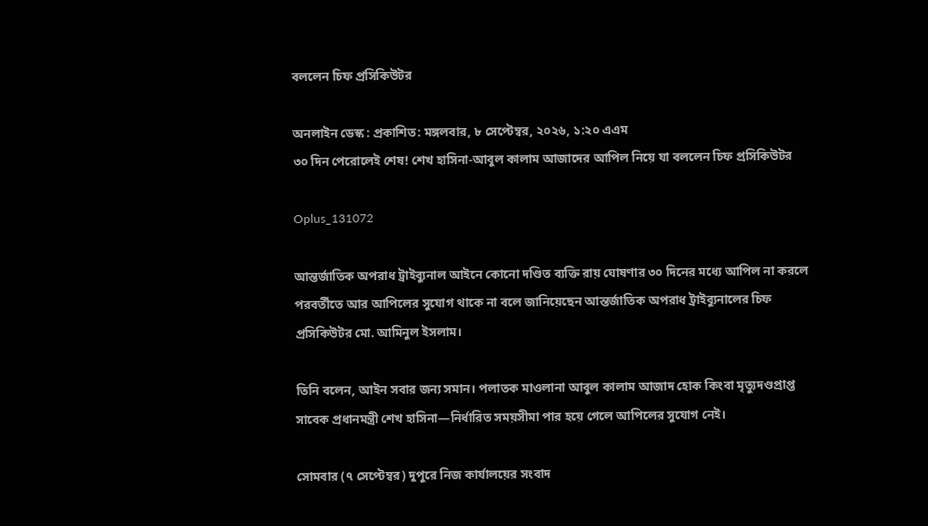বললেন চিফ প্রসিকিউটর

অনলাইন ডেস্ক : প্রকাশিত: মঙ্গলবার, ৮ সেপ্টেম্বর, ২০২৬, ১:২০ এএম
৩০ দিন পেরোলেই শেষ! শেখ হাসিনা-আবুল কালাম আজাদের আপিল নিয়ে যা বললেন চিফ প্রসিকিউটর

Oplus_131072

আন্তর্জাতিক অপরাধ ট্রাইব্যুনাল আইনে কোনো দণ্ডিত ব্যক্তি রায় ঘোষণার ৩০ দিনের মধ্যে আপিল না করলে পরবর্তীতে আর আপিলের সুযোগ থাকে না বলে জানিয়েছেন আন্তর্জাতিক অপরাধ ট্রাইব্যুনালের চিফ প্রসিকিউটর মো. আমিনুল ইসলাম।

তিনি বলেন, আইন সবার জন্য সমান। পলাতক মাওলানা আবুল কালাম আজাদ হোক কিংবা মৃত্যুদণ্ডপ্রাপ্ত সাবেক প্রধানমন্ত্রী শেখ হাসিনা—নির্ধারিত সময়সীমা পার হয়ে গেলে আপিলের সুযোগ নেই।

সোমবার (৭ সেপ্টেম্বর) দুপুরে নিজ কার্যালয়ের সংবাদ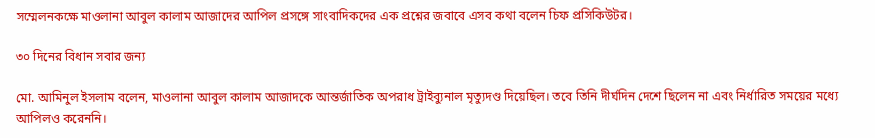সম্মেলনকক্ষে মাওলানা আবুল কালাম আজাদের আপিল প্রসঙ্গে সাংবাদিকদের এক প্রশ্নের জবাবে এসব কথা বলেন চিফ প্রসিকিউটর।

৩০ দিনের বিধান সবার জন্য

মো. আমিনুল ইসলাম বলেন, মাওলানা আবুল কালাম আজাদকে আন্তর্জাতিক অপরাধ ট্রাইব্যুনাল মৃত্যুদণ্ড দিয়েছিল। তবে তিনি দীর্ঘদিন দেশে ছিলেন না এবং নির্ধারিত সময়ের মধ্যে আপিলও করেননি।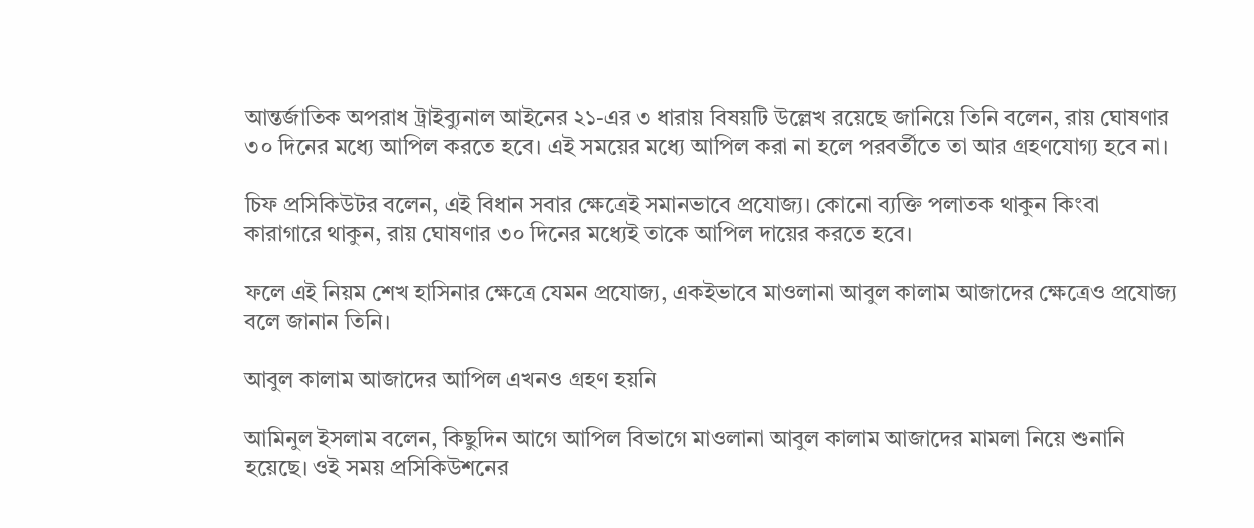আন্তর্জাতিক অপরাধ ট্রাইব্যুনাল আইনের ২১-এর ৩ ধারায় বিষয়টি উল্লেখ রয়েছে জানিয়ে তিনি বলেন, রায় ঘোষণার ৩০ দিনের মধ্যে আপিল করতে হবে। এই সময়ের মধ্যে আপিল করা না হলে পরবর্তীতে তা আর গ্রহণযোগ্য হবে না।

চিফ প্রসিকিউটর বলেন, এই বিধান সবার ক্ষেত্রেই সমানভাবে প্রযোজ্য। কোনো ব্যক্তি পলাতক থাকুন কিংবা কারাগারে থাকুন, রায় ঘোষণার ৩০ দিনের মধ্যেই তাকে আপিল দায়ের করতে হবে।

ফলে এই নিয়ম শেখ হাসিনার ক্ষেত্রে যেমন প্রযোজ্য, একইভাবে মাওলানা আবুল কালাম আজাদের ক্ষেত্রেও প্রযোজ্য বলে জানান তিনি।

আবুল কালাম আজাদের আপিল এখনও গ্রহণ হয়নি

আমিনুল ইসলাম বলেন, কিছুদিন আগে আপিল বিভাগে মাওলানা আবুল কালাম আজাদের মামলা নিয়ে শুনানি হয়েছে। ওই সময় প্রসিকিউশনের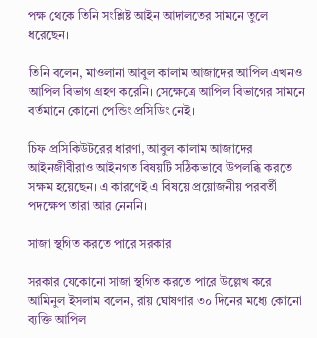পক্ষ থেকে তিনি সংশ্লিষ্ট আইন আদালতের সামনে তুলে ধরেছেন।

তিনি বলেন, মাওলানা আবুল কালাম আজাদের আপিল এখনও আপিল বিভাগ গ্রহণ করেনি। সেক্ষেত্রে আপিল বিভাগের সামনে বর্তমানে কোনো পেন্ডিং প্রসিডিং নেই।

চিফ প্রসিকিউটরের ধারণা, আবুল কালাম আজাদের আইনজীবীরাও আইনগত বিষয়টি সঠিকভাবে উপলব্ধি করতে সক্ষম হয়েছেন। এ কারণেই এ বিষয়ে প্রয়োজনীয় পরবর্তী পদক্ষেপ তারা আর নেননি।

সাজা স্থগিত করতে পারে সরকার

সরকার যেকোনো সাজা স্থগিত করতে পারে উল্লেখ করে আমিনুল ইসলাম বলেন, রায় ঘোষণার ৩০ দিনের মধ্যে কোনো ব্যক্তি আপিল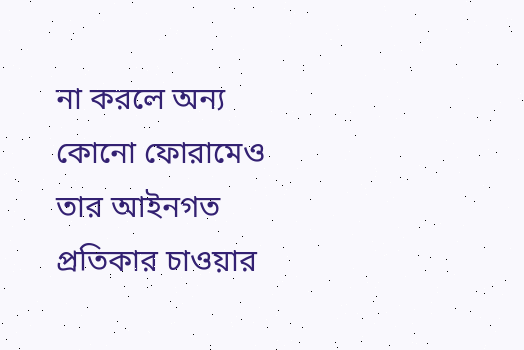না করলে অন্য কোনো ফোরামেও তার আইনগত প্রতিকার চাওয়ার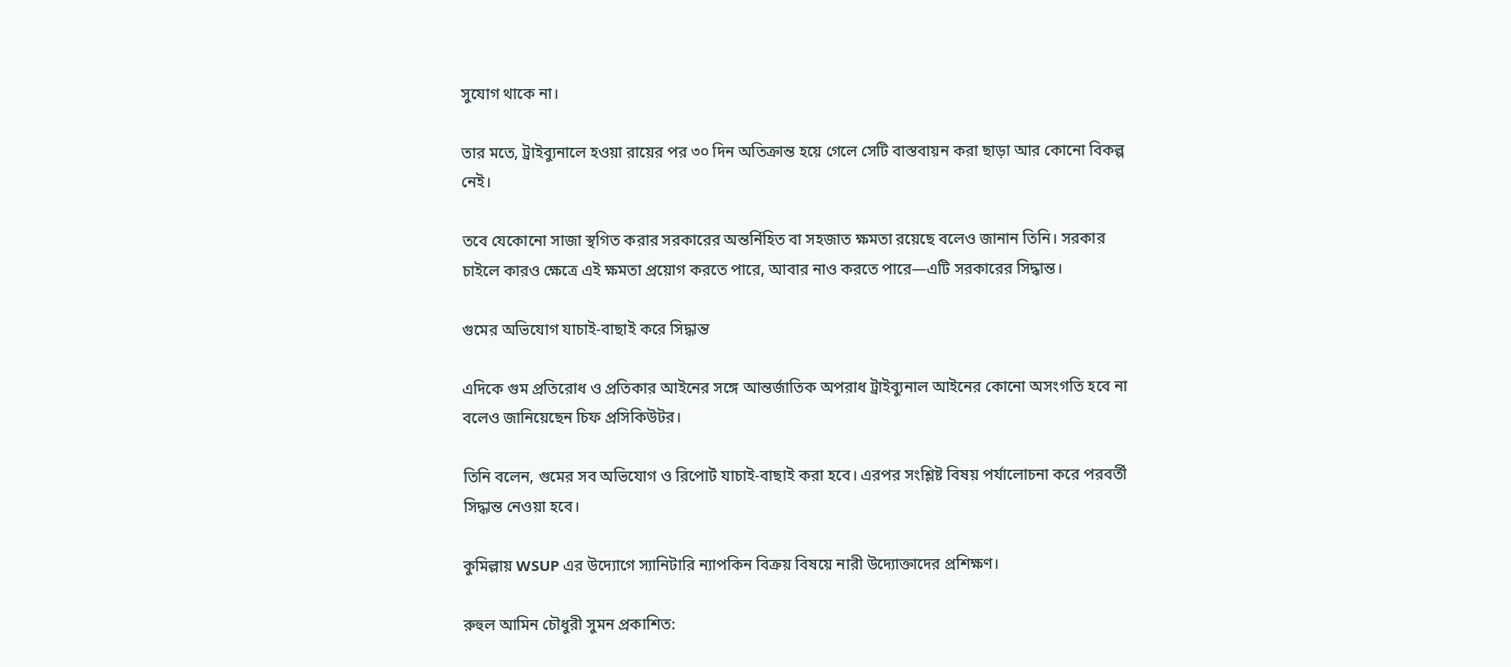সুযোগ থাকে না।

তার মতে, ট্রাইব্যুনালে হওয়া রায়ের পর ৩০ দিন অতিক্রান্ত হয়ে গেলে সেটি বাস্তবায়ন করা ছাড়া আর কোনো বিকল্প নেই।

তবে যেকোনো সাজা স্থগিত করার সরকারের অন্তর্নিহিত বা সহজাত ক্ষমতা রয়েছে বলেও জানান তিনি। সরকার চাইলে কারও ক্ষেত্রে এই ক্ষমতা প্রয়োগ করতে পারে, আবার নাও করতে পারে—এটি সরকারের সিদ্ধান্ত।

গুমের অভিযোগ যাচাই-বাছাই করে সিদ্ধান্ত

এদিকে গুম প্রতিরোধ ও প্রতিকার আইনের সঙ্গে আন্তর্জাতিক অপরাধ ট্রাইব্যুনাল আইনের কোনো অসংগতি হবে না বলেও জানিয়েছেন চিফ প্রসিকিউটর।

তিনি বলেন, গুমের সব অভিযোগ ও রিপোর্ট যাচাই-বাছাই করা হবে। এরপর সংশ্লিষ্ট বিষয় পর্যালোচনা করে পরবর্তী সিদ্ধান্ত নেওয়া হবে।

কুমিল্লায় WSUP এর উদ্যোগে স্যানিটারি ন্যাপকিন বিক্রয় বিষয়ে নারী উদ্যোক্তাদের প্রশিক্ষণ।

রুহুল আমিন চৌধুরী সুমন প্রকাশিত: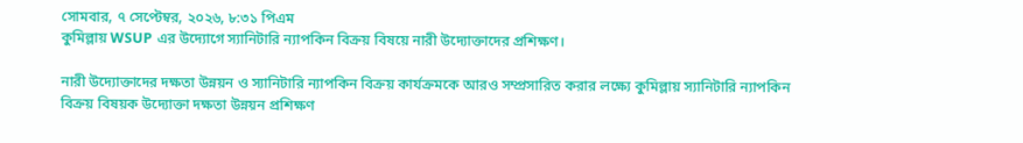সোমবার, ৭ সেপ্টেম্বর, ২০২৬, ৮:৩১ পিএম
কুমিল্লায় WSUP এর উদ্যোগে স্যানিটারি ন্যাপকিন বিক্রয় বিষয়ে নারী উদ্যোক্তাদের প্রশিক্ষণ।

নারী উদ্যোক্তাদের দক্ষতা উন্নয়ন ও স্যানিটারি ন্যাপকিন বিক্রয় কার্যক্রমকে আরও সম্প্রসারিত করার লক্ষ্যে কুমিল্লায় স্যানিটারি ন্যাপকিন বিক্রয় বিষয়ক উদ্যোক্তা দক্ষতা উন্নয়ন প্রশিক্ষণ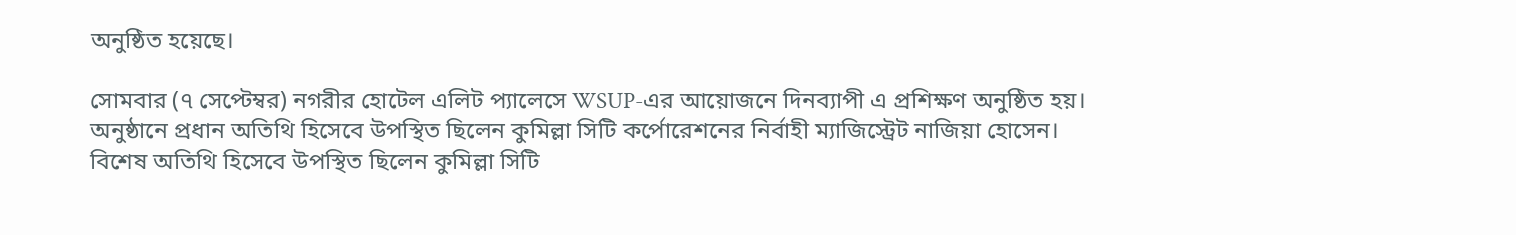অনুষ্ঠিত হয়েছে।

সোমবার (৭ সেপ্টেম্বর) নগরীর হোটেল এলিট প্যালেসে WSUP-এর আয়োজনে দিনব্যাপী এ প্রশিক্ষণ অনুষ্ঠিত হয়।
অনুষ্ঠানে প্রধান অতিথি হিসেবে উপস্থিত ছিলেন কুমিল্লা সিটি কর্পোরেশনের নির্বাহী ম্যাজিস্ট্রেট নাজিয়া হোসেন।
বিশেষ অতিথি হিসেবে উপস্থিত ছিলেন কুমিল্লা সিটি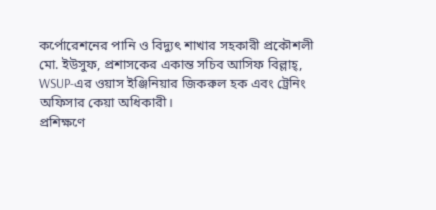কর্পোরেশনের পানি ও বিদ্যুৎ শাখার সহকারী প্রকৌশলী মো. ইউসুফ, প্রশাসকের একান্ত সচিব আসিফ বিল্লাহ্, WSUP-এর ওয়াস ইঞ্জিনিয়ার জিকরুল হক এবং ট্রেনিং অফিসার কেয়া অধিকারী।
প্রশিক্ষণে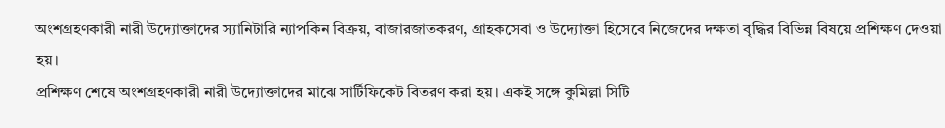অংশগ্রহণকারী নারী উদ্যোক্তাদের স্যানিটারি ন্যাপকিন বিক্রয়, বাজারজাতকরণ, গ্রাহকসেবা ও উদ্যোক্তা হিসেবে নিজেদের দক্ষতা বৃদ্ধির বিভিন্ন বিষয়ে প্রশিক্ষণ দেওয়া হয়।
প্রশিক্ষণ শেষে অংশগ্রহণকারী নারী উদ্যোক্তাদের মাঝে সার্টিফিকেট বিতরণ করা হয়। একই সঙ্গে কুমিল্লা সিটি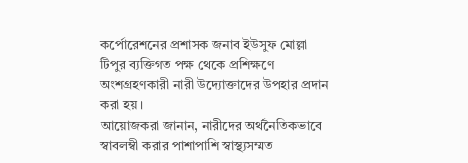কর্পোরেশনের প্রশাসক জনাব ইউসুফ মোল্লা টিপুর ব্যক্তিগত পক্ষ থেকে প্রশিক্ষণে অংশগ্রহণকারী নারী উদ্যোক্তাদের উপহার প্রদান করা হয়।
আয়োজকরা জানান, নারীদের অর্থনৈতিকভাবে স্বাবলম্বী করার পাশাপাশি স্বাস্থ্যসম্মত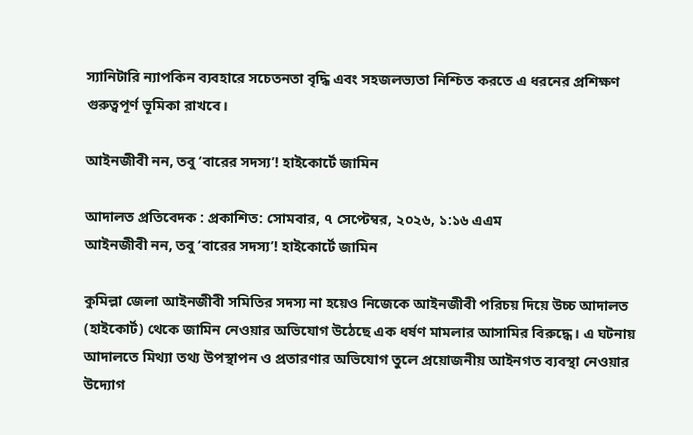স্যানিটারি ন্যাপকিন ব্যবহারে সচেতনতা বৃদ্ধি এবং সহজলভ্যতা নিশ্চিত করতে এ ধরনের প্রশিক্ষণ গুরুত্বপূর্ণ ভূমিকা রাখবে।

আইনজীবী নন, তবু ‘বারের সদস্য’! হাইকোর্টে জামিন

আদালত প্রতিবেদক : প্রকাশিত: সোমবার, ৭ সেপ্টেম্বর, ২০২৬, ১:১৬ এএম
আইনজীবী নন, তবু ‘বারের সদস্য’! হাইকোর্টে জামিন

কুমিল্লা জেলা আইনজীবী সমিতির সদস্য না হয়েও নিজেকে আইনজীবী পরিচয় দিয়ে উচ্চ আদালত (হাইকোর্ট) থেকে জামিন নেওয়ার অভিযোগ উঠেছে এক ধর্ষণ মামলার আসামির বিরুদ্ধে। এ ঘটনায় আদালতে মিথ্যা তথ্য উপস্থাপন ও প্রতারণার অভিযোগ তুলে প্রয়োজনীয় আইনগত ব্যবস্থা নেওয়ার উদ্যোগ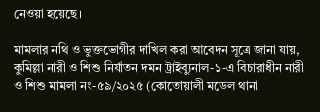নেওয়া হয়েছে।

মামলার নথি ও ভুক্তভোগীর দাখিল করা আবেদন সূত্রে জানা যায়, কুমিল্লা নারী ও শিশু নির্যাতন দমন ট্রাইব্যুনাল-১-এ বিচারাধীন নারী ও শিশু মামলা নং-৫৯/২০২৫ (কোতোয়ালী মডেল থানা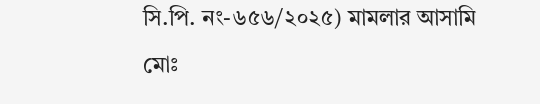সি.পি. নং-৬৫৬/২০২৫) মামলার আসামি মোঃ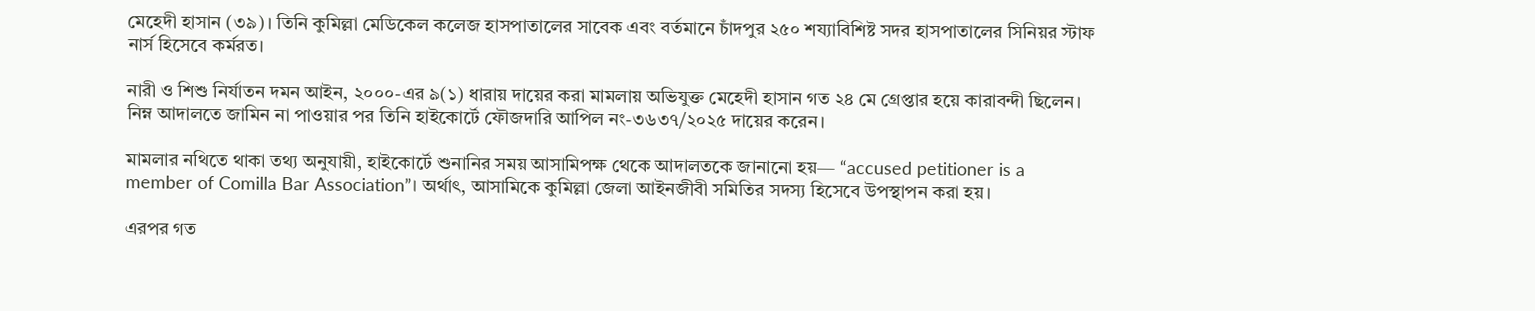মেহেদী হাসান (৩৯)। তিনি কুমিল্লা মেডিকেল কলেজ হাসপাতালের সাবেক এবং বর্তমানে চাঁদপুর ২৫০ শয্যাবিশিষ্ট সদর হাসপাতালের সিনিয়র স্টাফ নার্স হিসেবে কর্মরত।

নারী ও শিশু নির্যাতন দমন আইন, ২০০০-এর ৯(১) ধারায় দায়ের করা মামলায় অভিযুক্ত মেহেদী হাসান গত ২৪ মে গ্রেপ্তার হয়ে কারাবন্দী ছিলেন। নিম্ন আদালতে জামিন না পাওয়ার পর তিনি হাইকোর্টে ফৌজদারি আপিল নং-৩৬৩৭/২০২৫ দায়ের করেন।

মামলার নথিতে থাকা তথ্য অনুযায়ী, হাইকোর্টে শুনানির সময় আসামিপক্ষ থেকে আদালতকে জানানো হয়— “accused petitioner is a member of Comilla Bar Association”। অর্থাৎ, আসামিকে কুমিল্লা জেলা আইনজীবী সমিতির সদস্য হিসেবে উপস্থাপন করা হয়।

এরপর গত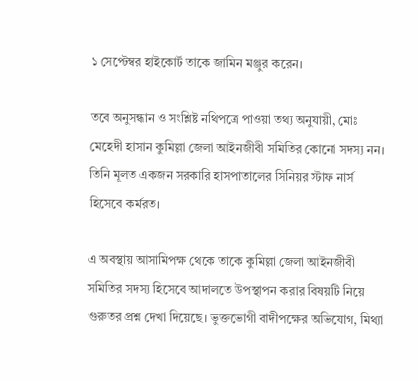১ সেপ্টেম্বর হাইকোর্ট তাকে জামিন মঞ্জুর করেন।

তবে অনুসন্ধান ও সংশ্লিষ্ট নথিপত্রে পাওয়া তথ্য অনুযায়ী, মোঃ মেহেদী হাসান কুমিল্লা জেলা আইনজীবী সমিতির কোনো সদস্য নন। তিনি মূলত একজন সরকারি হাসপাতালের সিনিয়র স্টাফ নার্স হিসেবে কর্মরত।

এ অবস্থায় আসামিপক্ষ থেকে তাকে কুমিল্লা জেলা আইনজীবী সমিতির সদস্য হিসেবে আদালতে উপস্থাপন করার বিষয়টি নিয়ে গুরুতর প্রশ্ন দেখা দিয়েছে। ভুক্তভোগী বাদীপক্ষের অভিযোগ, মিথ্যা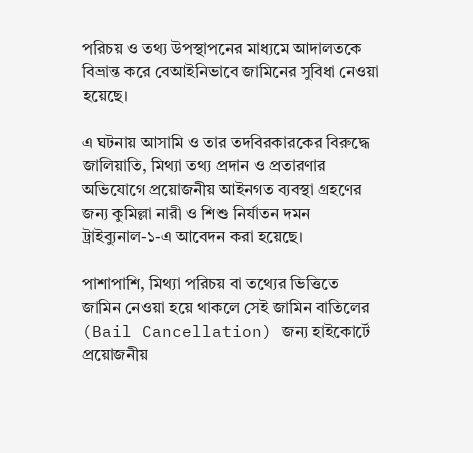পরিচয় ও তথ্য উপস্থাপনের মাধ্যমে আদালতকে বিভ্রান্ত করে বেআইনিভাবে জামিনের সুবিধা নেওয়া হয়েছে।

এ ঘটনায় আসামি ও তার তদবিরকারকের বিরুদ্ধে জালিয়াতি, মিথ্যা তথ্য প্রদান ও প্রতারণার অভিযোগে প্রয়োজনীয় আইনগত ব্যবস্থা গ্রহণের জন্য কুমিল্লা নারী ও শিশু নির্যাতন দমন ট্রাইব্যুনাল-১-এ আবেদন করা হয়েছে।

পাশাপাশি, মিথ্যা পরিচয় বা তথ্যের ভিত্তিতে জামিন নেওয়া হয়ে থাকলে সেই জামিন বাতিলের (Bail Cancellation) জন্য হাইকোর্টে প্রয়োজনীয়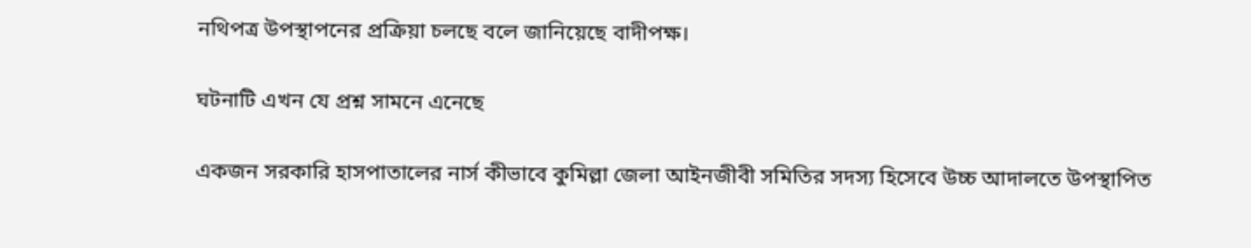নথিপত্র উপস্থাপনের প্রক্রিয়া চলছে বলে জানিয়েছে বাদীপক্ষ।

ঘটনাটি এখন যে প্রশ্ন সামনে এনেছে

একজন সরকারি হাসপাতালের নার্স কীভাবে কুমিল্লা জেলা আইনজীবী সমিতির সদস্য হিসেবে উচ্চ আদালতে উপস্থাপিত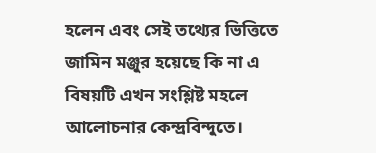হলেন এবং সেই তথ্যের ভিত্তিতে জামিন মঞ্জুর হয়েছে কি না এ বিষয়টি এখন সংশ্লিষ্ট মহলে আলোচনার কেন্দ্রবিন্দুতে।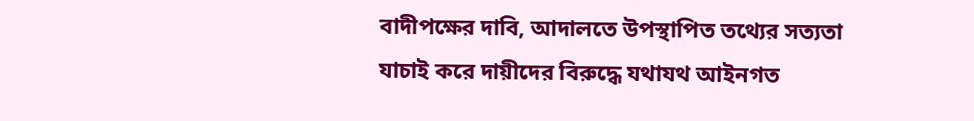বাদীপক্ষের দাবি, আদালতে উপস্থাপিত তথ্যের সত্যতা যাচাই করে দায়ীদের বিরুদ্ধে যথাযথ আইনগত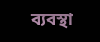ব্যবস্থা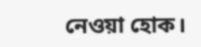নেওয়া হোক।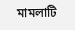মামলাটি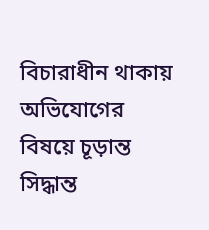বিচারাধীন থাকায় অভিযোগের বিষয়ে চূড়ান্ত সিদ্ধান্ত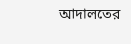আদালতের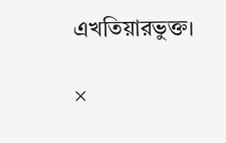এখতিয়ারভুক্ত।

×